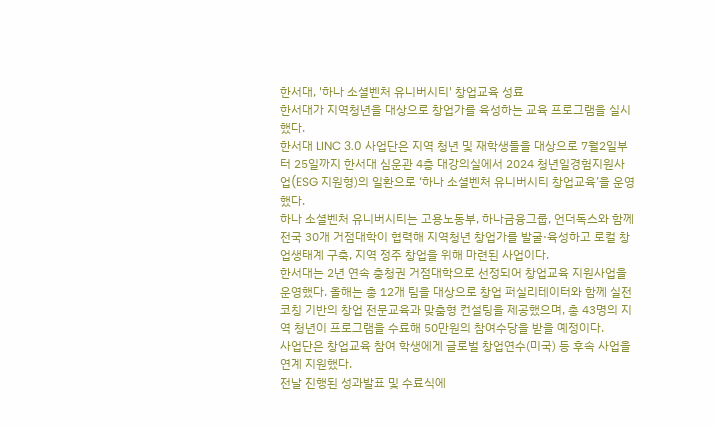한서대, '하나 소셜벤처 유니버시티' 창업교육 성료
한서대가 지역청년을 대상으로 창업가를 육성하는 교육 프로그램을 실시했다.
한서대 LINC 3.0 사업단은 지역 청년 및 재학생들을 대상으로 7월2일부터 25일까지 한서대 심운관 4층 대강의실에서 2024 청년일경험지원사업(ESG 지원형)의 일환으로 ‘하나 소셜벤처 유니버시티 창업교육’을 운영했다.
하나 소셜벤처 유니버시티는 고용노동부, 하나금융그룹, 언더독스와 함께 전국 30개 거점대학이 협력해 지역청년 창업가를 발굴·육성하고 로컬 창업생태계 구축, 지역 정주 창업을 위해 마련된 사업이다.
한서대는 2년 연속 충청권 거점대학으로 선정되어 창업교육 지원사업을 운영했다. 올해는 총 12개 팀을 대상으로 창업 퍼실리테이터와 함께 실전 코칭 기반의 창업 전문교육과 맞춤형 컨설팅을 제공했으며, 총 43명의 지역 청년이 프로그램을 수료해 50만원의 참여수당을 받을 예정이다.
사업단은 창업교육 참여 학생에게 글로벌 창업연수(미국) 등 후속 사업을 연계 지원했다.
전날 진행된 성과발표 및 수료식에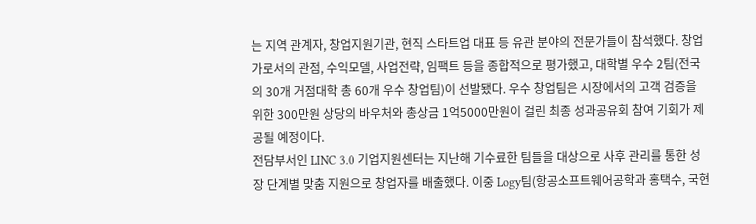는 지역 관계자, 창업지원기관, 현직 스타트업 대표 등 유관 분야의 전문가들이 참석했다. 창업가로서의 관점, 수익모델, 사업전략, 임팩트 등을 종합적으로 평가했고, 대학별 우수 2팀(전국의 30개 거점대학 총 60개 우수 창업팀)이 선발됐다. 우수 창업팀은 시장에서의 고객 검증을 위한 300만원 상당의 바우처와 총상금 1억5000만원이 걸린 최종 성과공유회 참여 기회가 제공될 예정이다.
전담부서인 LINC 3.0 기업지원센터는 지난해 기수료한 팀들을 대상으로 사후 관리를 통한 성장 단계별 맞춤 지원으로 창업자를 배출했다. 이중 Logy팀(항공소프트웨어공학과 홍택수, 국현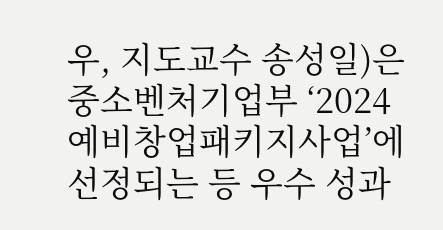우, 지도교수 송성일)은 중소벤처기업부 ‘2024 예비창업패키지사업’에 선정되는 등 우수 성과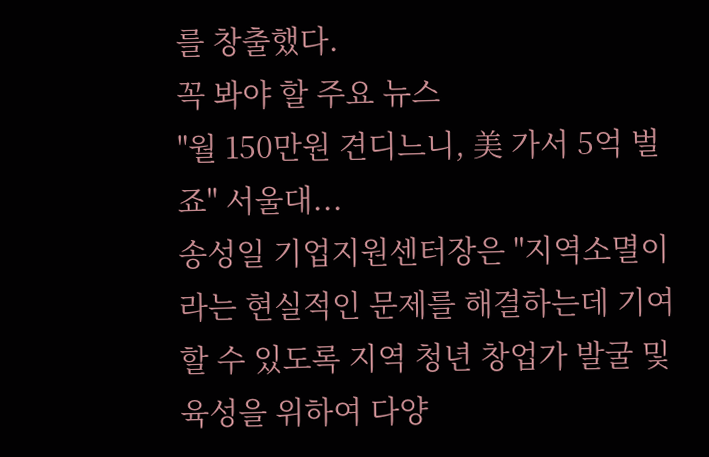를 창출했다.
꼭 봐야 할 주요 뉴스
"월 150만원 견디느니, 美 가서 5억 벌죠" 서울대...
송성일 기업지원센터장은 "지역소멸이라는 현실적인 문제를 해결하는데 기여할 수 있도록 지역 청년 창업가 발굴 및 육성을 위하여 다양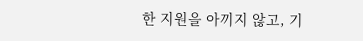한 지원을 아끼지 않고, 기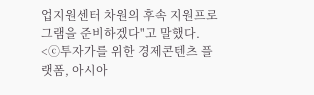업지원센터 차원의 후속 지원프로그램을 준비하겠다"고 말했다.
<ⓒ투자가를 위한 경제콘텐츠 플랫폼, 아시아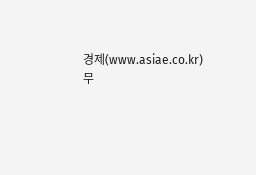경제(www.asiae.co.kr) 무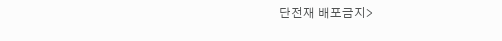단전재 배포금지>